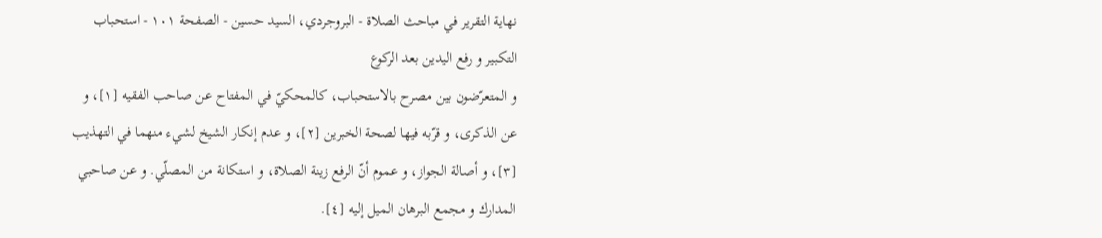نهاية التقرير في مباحث الصلاة - البروجردي، السيد حسين - الصفحة ١٠١ - استحباب التكبير و رفع اليدين بعد الركوع
و المتعرّضون بين مصرح بالاستحباب، كالمحكيّ في المفتاح عن صاحب الفقيه [١]، و عن الذكرى، و قرّبه فيها لصحة الخبرين [٢]، و عدم إنكار الشيخ لشيء منهما في التهذيب [٣]، و أصالة الجواز، و عموم أنّ الرفع زينة الصلاة، و استكانة من المصلّي. و عن صاحبي المدارك و مجمع البرهان الميل إليه [٤].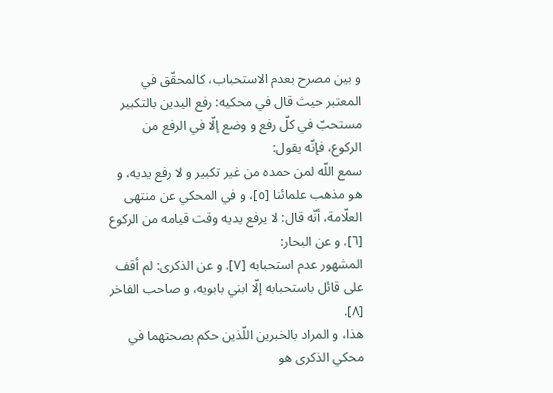و بين مصرح بعدم الاستحباب، كالمحقّق في المعتبر حيث قال في محكيه: رفع اليدين بالتكبير مستحبّ في كلّ رفع و وضع إلّا في الرفع من الركوع، فإنّه يقول:
سمع اللّه لمن حمده من غير تكبير و لا رفع يديه، و هو مذهب علمائنا [٥]، و في المحكي عن منتهى العلّامة، أنّه قال: لا يرفع يديه وقت قيامه من الركوع [٦]. و عن البحار:
المشهور عدم استحبابه [٧]. و عن الذكرى: لم أقف على قائل باستحبابه إلّا ابني بابويه، و صاحب الفاخر [٨].
هذا، و المراد بالخبرين اللّذين حكم بصحتهما في محكي الذكرى هو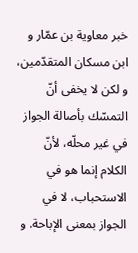خبر معاوية بن عمّار و ابن مسكان المتقدّمين، و لكن لا يخفى أنّ التمسّك بأصالة الجواز في غير محلّه، لأنّ الكلام إنما هو في الاستحباب، لا في الجواز بمعنى الإباحة. و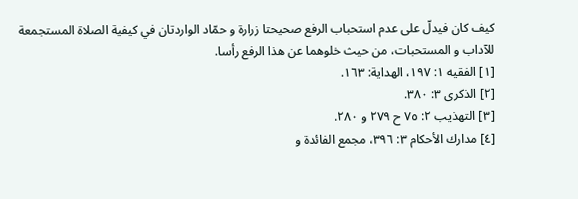كيف كان فيدلّ على عدم استحباب الرفع صحيحتا زرارة و حمّاد الواردتان في كيفية الصلاة المستجمعة للآداب و المستحبات، من حيث خلوهما عن هذا الرفع رأسا.
[١] الفقيه ١: ١٩٧، الهداية: ١٦٣.
[٢] الذكرى ٣: ٣٨٠.
[٣] التهذيب ٢: ٧٥ ح ٢٧٩ و ٢٨٠.
[٤] مدارك الأحكام ٣: ٣٩٦، مجمع الفائدة و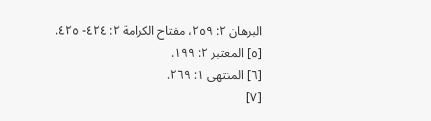البرهان ٢: ٢٥٩، مفتاح الكرامة ٢: ٤٢٤- ٤٢٥.
[٥] المعتبر ٢: ١٩٩.
[٦] المنتهى ١: ٢٦٩.
[٧]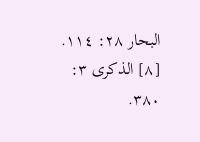البحار ٢٨: ١١٤.
[٨] الذكرى ٣: ٣٨٠.